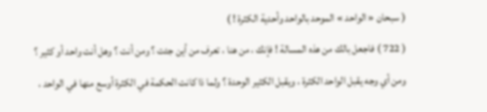( سبحان « الواحد » الموحد بالواحد وأحدية الكثرة ! )
( 722 ) فاجعل بالك من هذه المسالة ! فإنك ، من هنا ، تعرف من أين جئت ؟ ومن أنت ؟ وهل أنت واحد أو كثير ؟ ومن أي وجه يقبل الواحد الكثرة ، ويقبل الكثير الوحدة ؟ ولما ذا كانت الحكمة في الكثرة أوسع منها في الواحد ،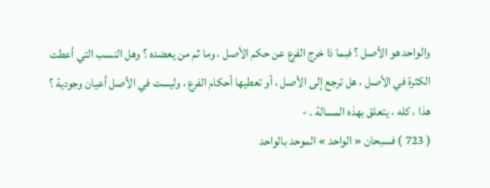والواحد هو الأصل ؟ فبما ذا خرج الفرع عن حكم الأصل ، وما ثم من يعضده ؟ وهل النسب التي أعطت الكثرة في الأصل ، هل ترجع إلى الأصل ، أو تعطيها أحكام الفرع ، وليست في الأصل أعيان وجودية ؟ هذا ، كله ، يتعلق بهذه المسالة . -
( 723 ) فسبحان « الواحد » الموحد بالواحد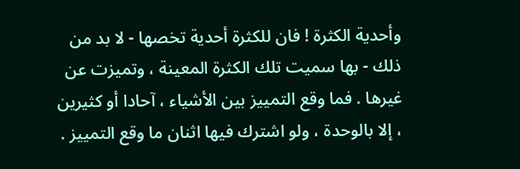وأحدية الكثرة ! فان للكثرة أحدية تخصها - لا بد من ذلك - بها سميت تلك الكثرة المعينة ، وتميزت عن غيرها . فما وقع التمييز بين الأشياء ، آحادا أو كثيرين ، إلا بالوحدة ، ولو اشترك فيها اثنان ما وقع التمييز .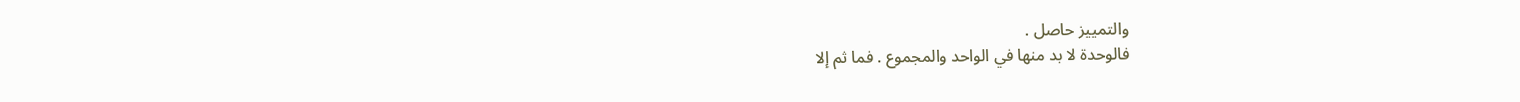والتمييز حاصل .
فالوحدة لا بد منها في الواحد والمجموع . فما ثم إلا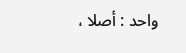واحد : أصلا ،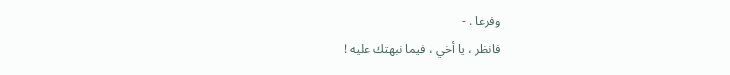وفرعا . -
فانظر ، يا أخي ، فيما نبهتك عليه !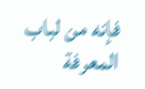فإنه من لباب المعرفة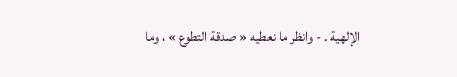الإلهية . - وانظر ما نعطيه « صدقة التطوع » ، وما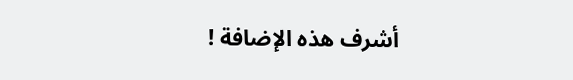أشرف هذه الإضافة !